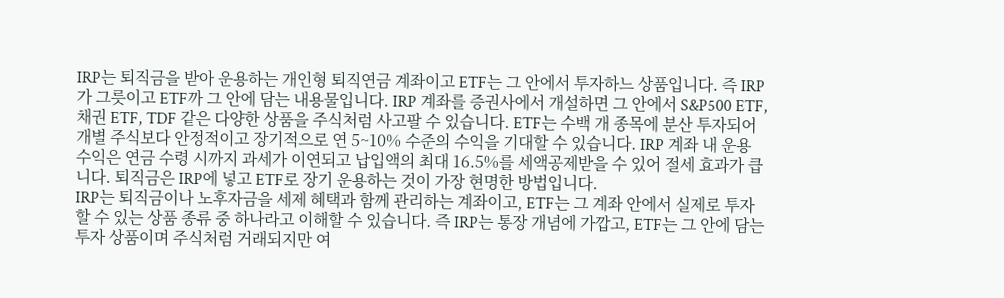IRP는 퇴직금을 받아 운용하는 개인형 퇴직연금 계좌이고 ETF는 그 안에서 투자하느 상품입니다. 즉 IRP가 그릇이고 ETF까 그 안에 담는 내용물입니다. IRP 계좌를 증권사에서 개설하면 그 안에서 S&P500 ETF, 채권 ETF, TDF 같은 다양한 상품을 주식처럼 사고팔 수 있습니다. ETF는 수백 개 종목에 분산 투자되어 개별 주식보다 안정적이고 장기적으로 연 5~10% 수준의 수익을 기대할 수 있습니다. IRP 계좌 내 운용 수익은 연금 수령 시까지 과세가 이연되고 납입액의 최대 16.5%를 세액공제받을 수 있어 절세 효과가 큽니다. 퇴직금은 IRP에 넣고 ETF로 장기 운용하는 것이 가장 현명한 방법입니다.
IRP는 퇴직금이나 노후자금을 세제 혜택과 함께 관리하는 계좌이고, ETF는 그 계좌 안에서 실제로 투자할 수 있는 상품 종류 중 하나라고 이해할 수 있습니다. 즉 IRP는 통장 개념에 가깝고, ETF는 그 안에 담는 투자 상품이며 주식처럼 거래되지만 여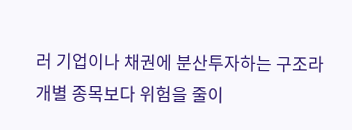러 기업이나 채권에 분산투자하는 구조라 개별 종목보다 위험을 줄이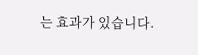는 효과가 있습니다.